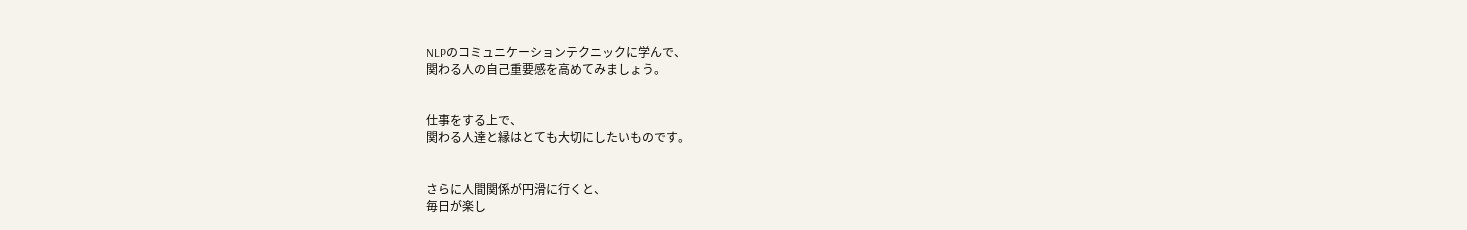NLPのコミュニケーションテクニックに学んで、
関わる人の自己重要感を高めてみましょう。


仕事をする上で、
関わる人達と縁はとても大切にしたいものです。


さらに人間関係が円滑に行くと、
毎日が楽し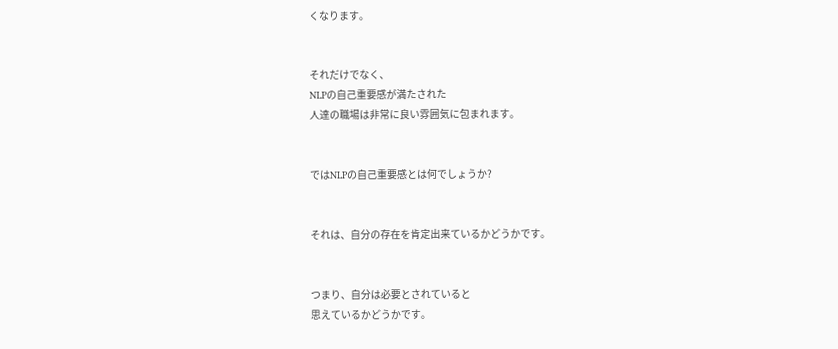くなります。


それだけでなく、
NLPの自己重要感が満たされた
人達の職場は非常に良い雰囲気に包まれます。


ではNLPの自己重要感とは何でしょうか?


それは、自分の存在を肯定出来ているかどうかです。


つまり、自分は必要とされていると
思えているかどうかです。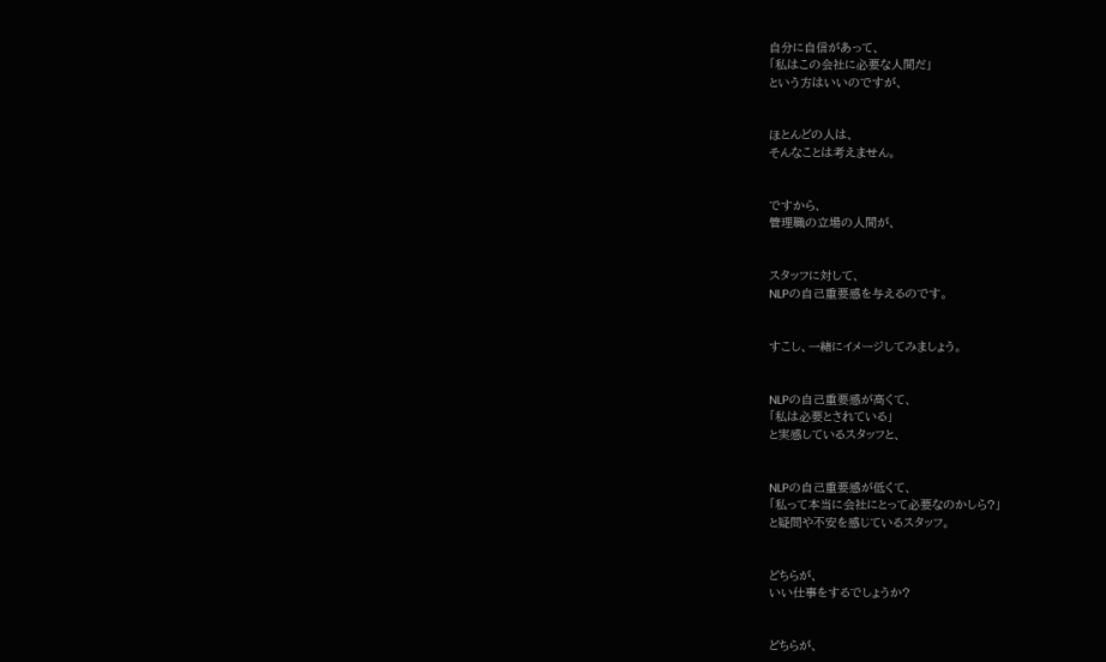自分に自信があって、
「私はこの会社に必要な人間だ」
という方はいいのですが、


ほとんどの人は、
そんなことは考えません。


ですから、
管理職の立場の人間が、


スタッフに対して、
NLPの自己重要感を与えるのです。


すこし、一緒にイメージしてみましょう。


NLPの自己重要感が高くて、
「私は必要とされている」
と実感しているスタッフと、


NLPの自己重要感が低くて、
「私って本当に会社にとって必要なのかしら?」
と疑問や不安を感じているスタッフ。


どちらが、
いい仕事をするでしょうか?


どちらが、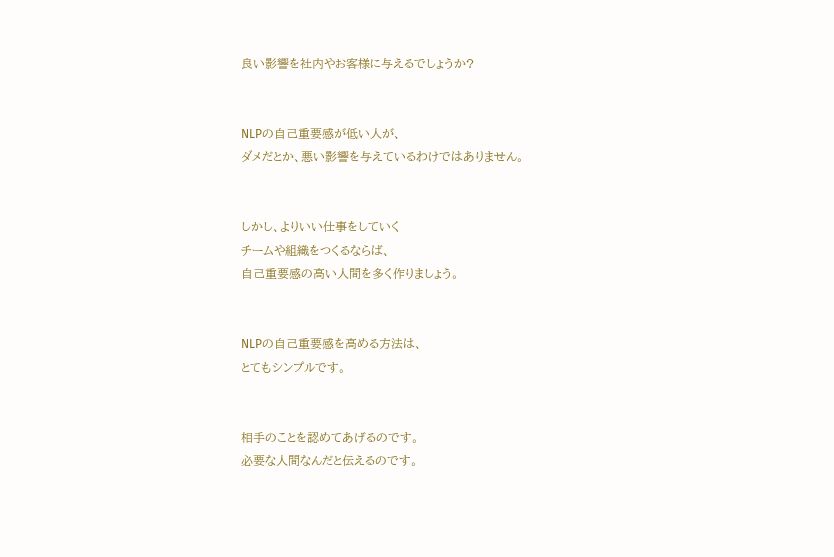良い影響を社内やお客様に与えるでしょうか?


NLPの自己重要感が低い人が、
ダメだとか、悪い影響を与えているわけではありません。


しかし、よりいい仕事をしていく
チームや組織をつくるならば、
自己重要感の高い人間を多く作りましょう。


NLPの自己重要感を高める方法は、
とてもシンプルです。


相手のことを認めてあげるのです。
必要な人間なんだと伝えるのです。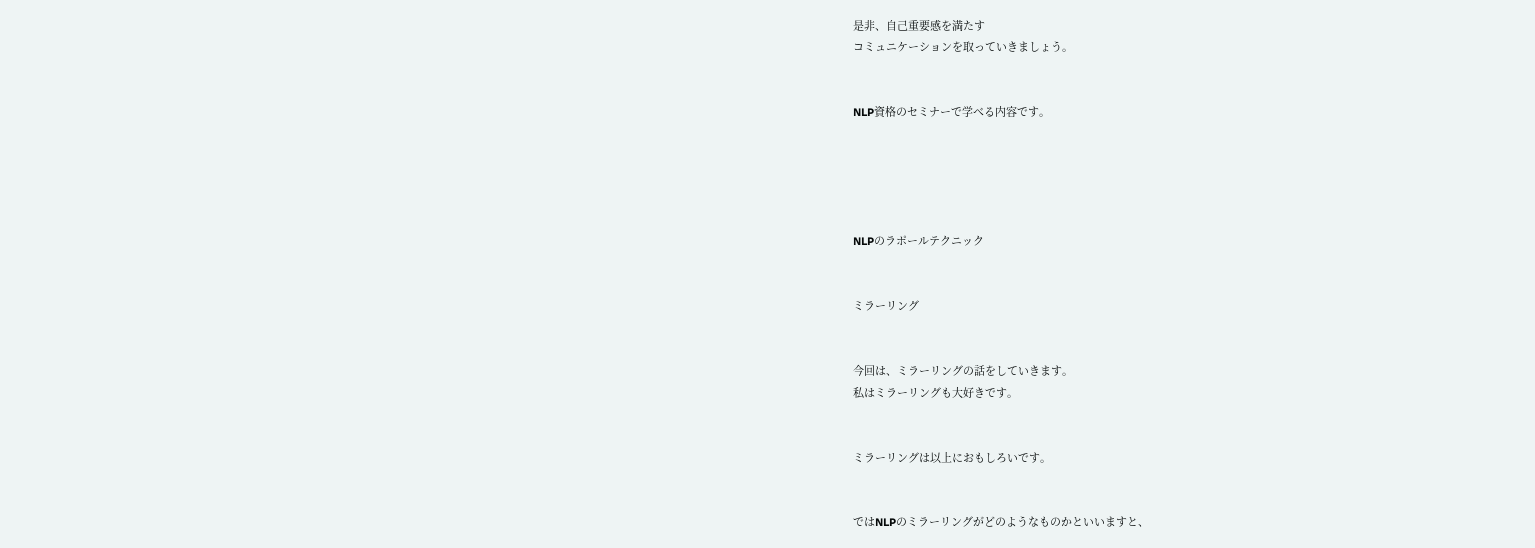是非、自己重要感を満たす
コミュニケーションを取っていきましょう。


NLP資格のセミナーで学べる内容です。





NLPのラポールテクニック


ミラーリング


今回は、ミラーリングの話をしていきます。
私はミラーリングも大好きです。


ミラーリングは以上におもしろいです。


ではNLPのミラーリングがどのようなものかといいますと、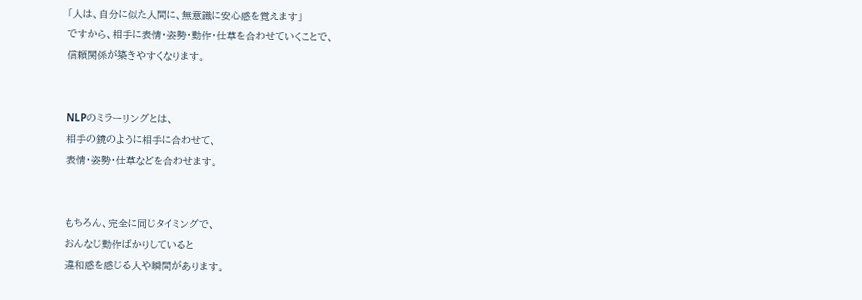「人は、自分に似た人間に、無意識に安心感を覚えます」
ですから、相手に表情・姿勢・動作・仕草を合わせていくことで、
信頼関係が築きやすくなります。


NLPのミラーリングとは、
相手の鏡のように相手に合わせて、
表情・姿勢・仕草などを合わせます。


もちろん、完全に同じタイミングで、
おんなじ動作ばかりしていると
違和感を感じる人や瞬間があります。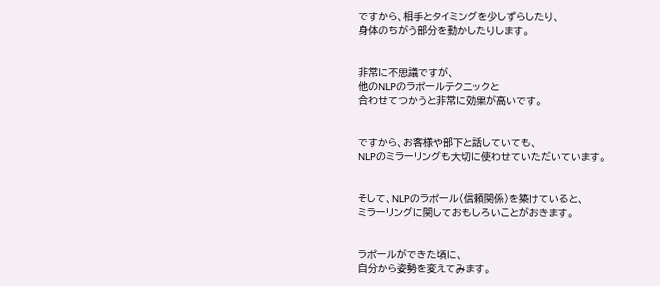ですから、相手とタイミングを少しずらしたり、
身体のちがう部分を動かしたりします。


非常に不思議ですが、
他のNLPのラポールテクニックと
合わせてつかうと非常に効果が高いです。


ですから、お客様や部下と話していても、
NLPのミラーリングも大切に使わせていただいています。


そして、NLPのラポール(信頼関係)を築けていると、
ミラーリングに関しておもしろいことがおきます。


ラポールができた頃に、
自分から姿勢を変えてみます。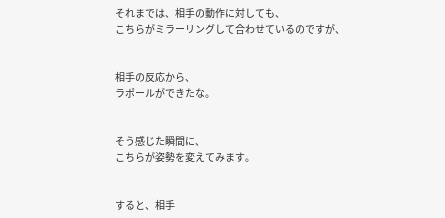それまでは、相手の動作に対しても、
こちらがミラーリングして合わせているのですが、


相手の反応から、
ラポールができたな。


そう感じた瞬間に、
こちらが姿勢を変えてみます。


すると、相手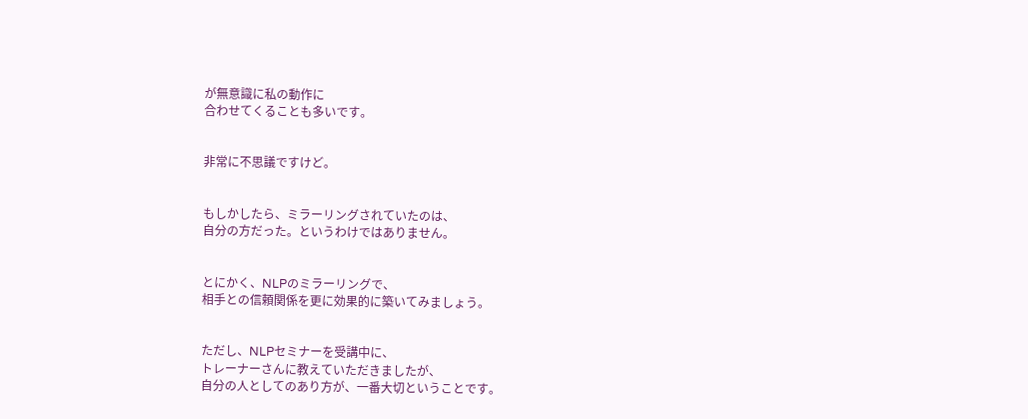が無意識に私の動作に
合わせてくることも多いです。


非常に不思議ですけど。


もしかしたら、ミラーリングされていたのは、
自分の方だった。というわけではありません。


とにかく、NLPのミラーリングで、
相手との信頼関係を更に効果的に築いてみましょう。


ただし、NLPセミナーを受講中に、
トレーナーさんに教えていただきましたが、
自分の人としてのあり方が、一番大切ということです。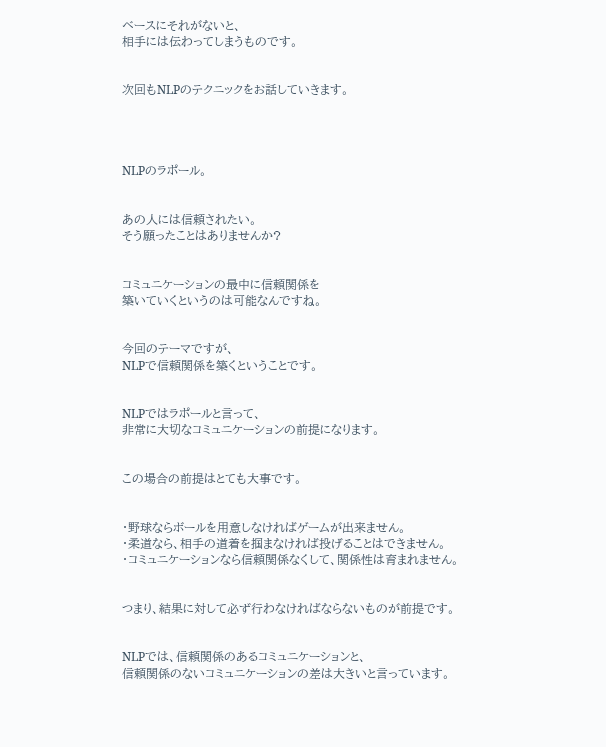ベースにそれがないと、
相手には伝わってしまうものです。


次回もNLPのテクニックをお話していきます。




NLPのラポール。


あの人には信頼されたい。
そう願ったことはありませんか?


コミュニケーションの最中に信頼関係を
築いていくというのは可能なんですね。


今回のテーマですが、
NLPで信頼関係を築くということです。


NLPではラポールと言って、
非常に大切なコミュニケーションの前提になります。


この場合の前提はとても大事です。


・野球ならボールを用意しなければゲームが出来ません。
・柔道なら、相手の道着を掴まなければ投げることはできません。
・コミュニケーションなら信頼関係なくして、関係性は育まれません。


つまり、結果に対して必ず行わなければならないものが前提です。


NLPでは、信頼関係のあるコミュニケーションと、
信頼関係のないコミュニケーションの差は大きいと言っています。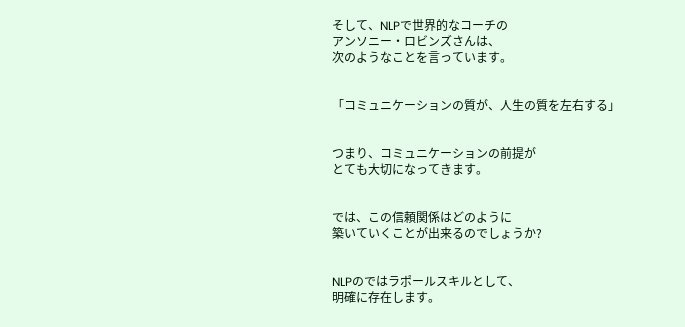そして、NLPで世界的なコーチの
アンソニー・ロビンズさんは、
次のようなことを言っています。


「コミュニケーションの質が、人生の質を左右する」


つまり、コミュニケーションの前提が
とても大切になってきます。


では、この信頼関係はどのように
築いていくことが出来るのでしょうか?


NLPのではラポールスキルとして、
明確に存在します。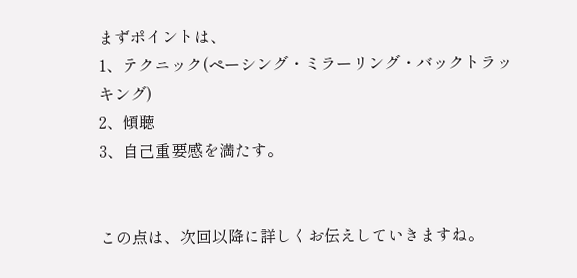まずポイントは、
1、テクニック(ペーシング・ミラーリング・バックトラッキング)
2、傾聴
3、自己重要感を満たす。


この点は、次回以降に詳しくお伝えしていきますね。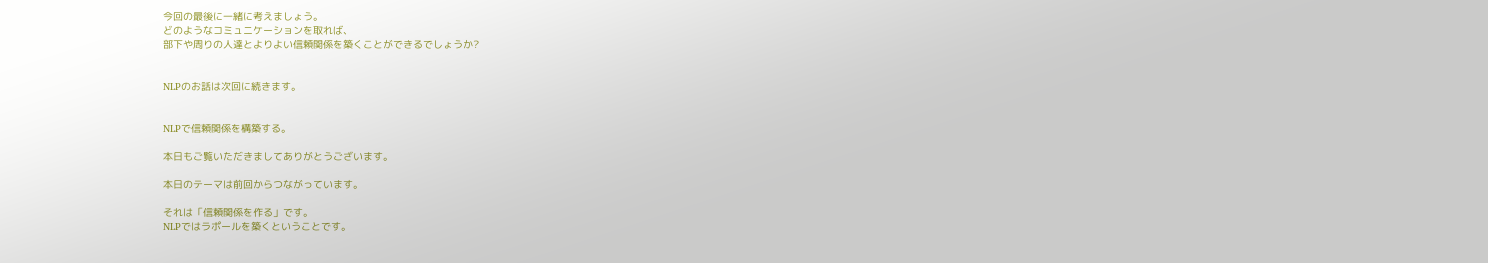今回の最後に一緒に考えましょう。
どのようなコミュニケーションを取れば、
部下や周りの人達とよりよい信頼関係を築くことができるでしょうか?


NLPのお話は次回に続きます。


NLPで信頼関係を構築する。

本日もご覧いただきましてありがとうございます。

本日のテーマは前回からつながっています。

それは「信頼関係を作る」です。
NLPではラポールを築くということです。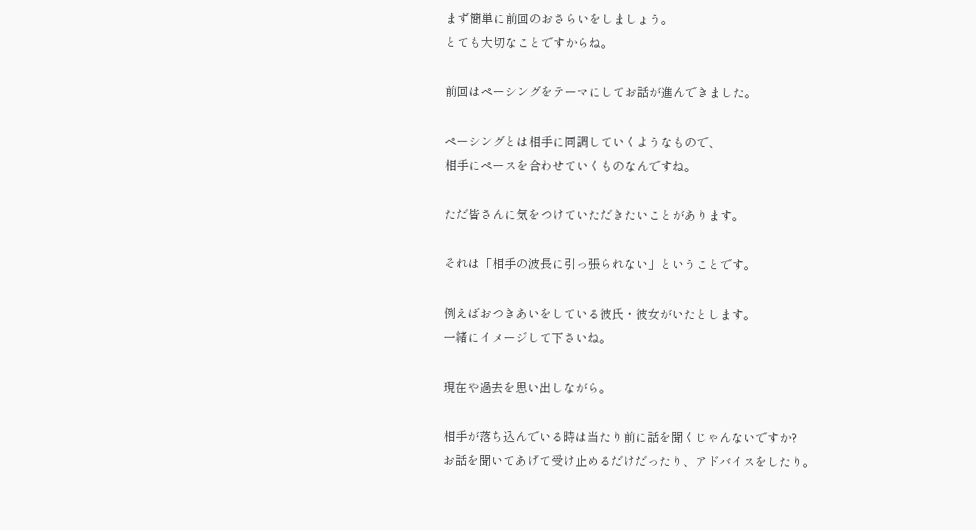まず簡単に前回のおさらいをしましょう。
とても大切なことですからね。

前回はペーシングをテーマにしてお話が進んできました。

ペーシングとは相手に同調していくようなもので、
相手にペースを合わせていくものなんですね。

ただ皆さんに気をつけていただきたいことがあります。

それは「相手の波長に引っ張られない」ということです。

例えばおつきあいをしている彼氏・彼女がいたとします。
一緒にイメージして下さいね。

現在や過去を思い出しながら。

相手が落ち込んでいる時は当たり前に話を聞くじゃんないですか?
お話を聞いてあげて受け止めるだけだったり、アドバイスをしたり。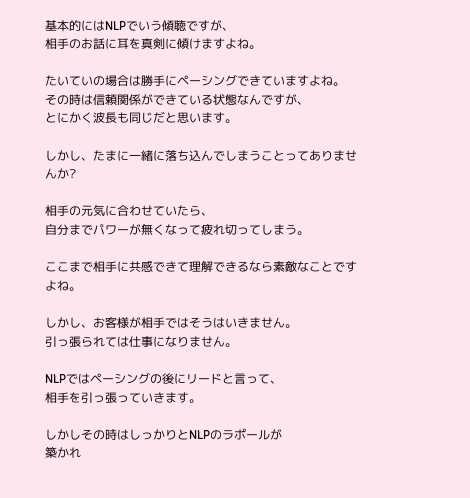基本的にはNLPでいう傾聴ですが、
相手のお話に耳を真剣に傾けますよね。

たいていの場合は勝手にペーシングできていますよね。
その時は信頼関係ができている状態なんですが、
とにかく波長も同じだと思います。

しかし、たまに一緒に落ち込んでしまうことってありませんか?

相手の元気に合わせていたら、
自分までパワーが無くなって疲れ切ってしまう。

ここまで相手に共感できて理解できるなら素敵なことですよね。

しかし、お客様が相手ではそうはいきません。
引っ張られては仕事になりません。

NLPではペーシングの後にリードと言って、
相手を引っ張っていきます。

しかしその時はしっかりとNLPのラポールが
築かれ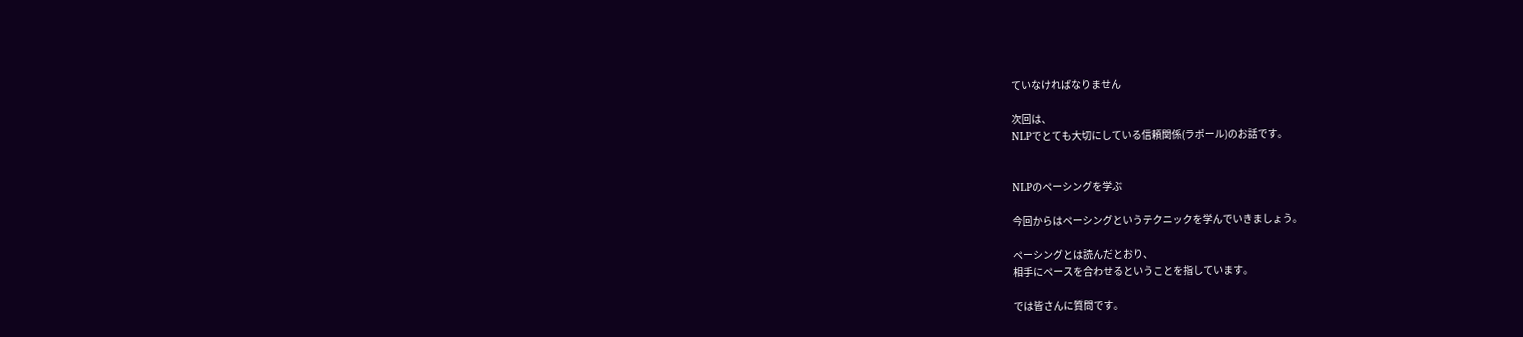ていなければなりません

次回は、
NLPでとても大切にしている信頼関係(ラポール)のお話です。


NLPのペーシングを学ぶ

今回からはペーシングというテクニックを学んでいきましょう。

ペーシングとは読んだとおり、
相手にペースを合わせるということを指しています。

では皆さんに質問です。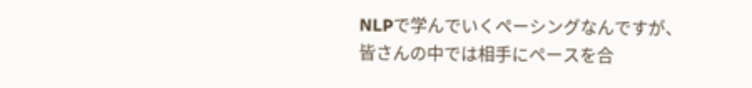NLPで学んでいくペーシングなんですが、
皆さんの中では相手にペースを合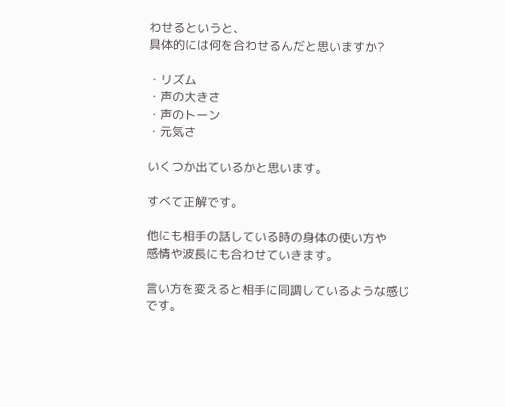わせるというと、
具体的には何を合わせるんだと思いますか?

・リズム
・声の大きさ
・声のトーン
・元気さ

いくつか出ているかと思います。

すべて正解です。

他にも相手の話している時の身体の使い方や
感情や波長にも合わせていきます。

言い方を変えると相手に同調しているような感じです。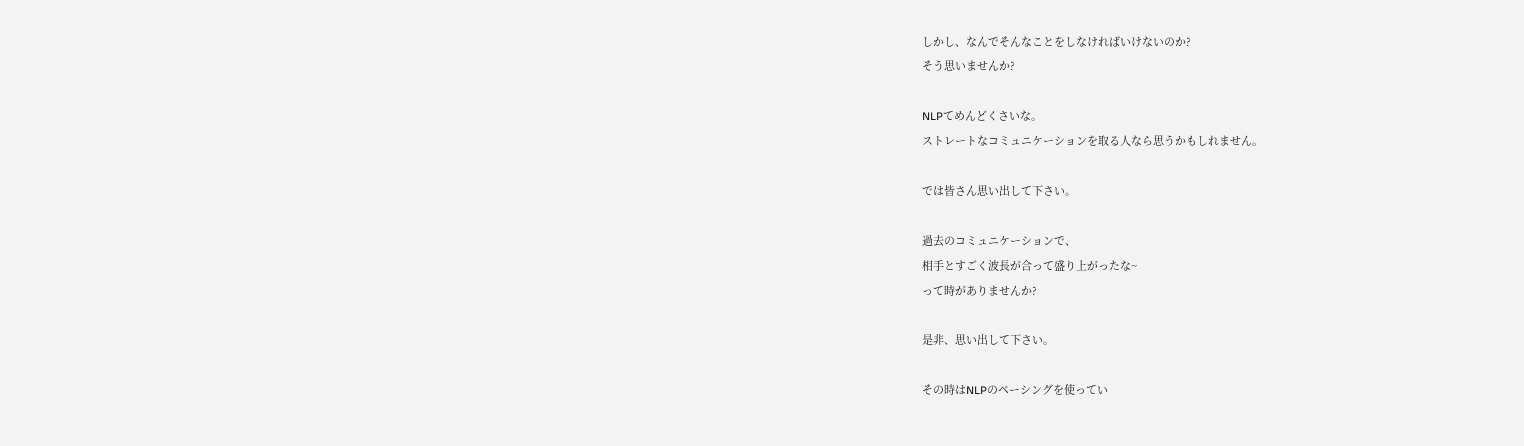しかし、なんでそんなことをしなければいけないのか?
そう思いませんか?

NLPてめんどくさいな。
ストレートなコミュニケーションを取る人なら思うかもしれません。

では皆さん思い出して下さい。

過去のコミュニケーションで、
相手とすごく波長が合って盛り上がったな~
って時がありませんか?

是非、思い出して下さい。

その時はNLPのペーシングを使ってい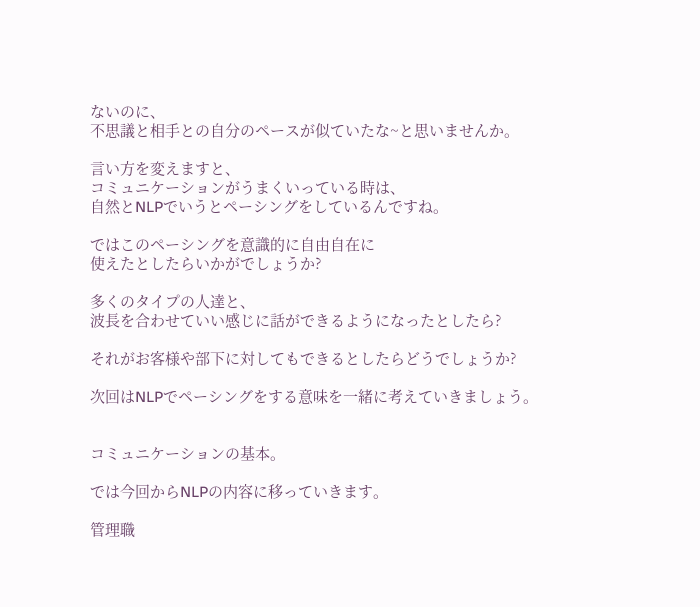ないのに、
不思議と相手との自分のペースが似ていたな~と思いませんか。

言い方を変えますと、
コミュニケーションがうまくいっている時は、
自然とNLPでいうとペーシングをしているんですね。

ではこのペーシングを意識的に自由自在に
使えたとしたらいかがでしょうか?

多くのタイプの人達と、
波長を合わせていい感じに話ができるようになったとしたら?

それがお客様や部下に対してもできるとしたらどうでしょうか?

次回はNLPでペーシングをする意味を一緒に考えていきましょう。


コミュニケーションの基本。

では今回からNLPの内容に移っていきます。

管理職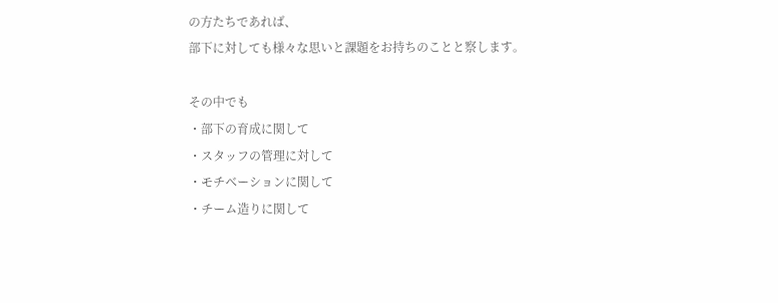の方たちであれば、
部下に対しても様々な思いと課題をお持ちのことと察します。

その中でも
・部下の育成に関して
・スタッフの管理に対して
・モチベーションに関して
・チーム造りに関して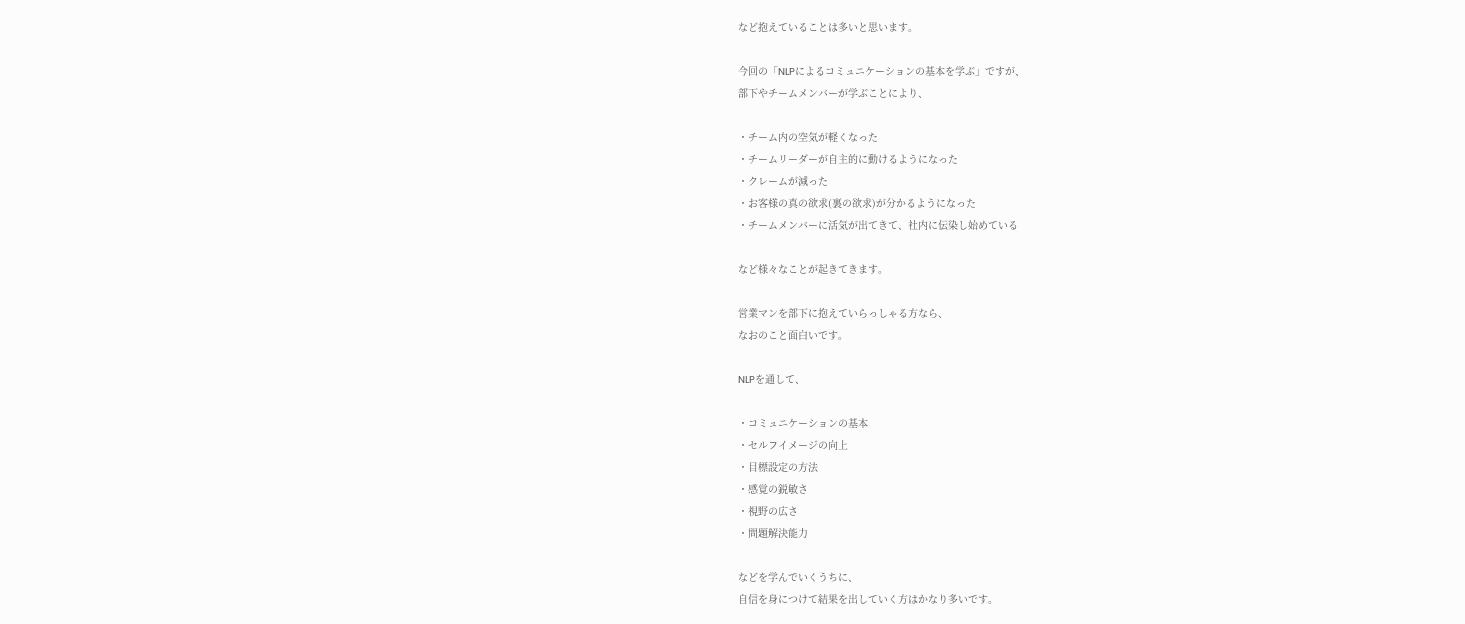など抱えていることは多いと思います。

今回の「NLPによるコミュニケーションの基本を学ぶ」ですが、
部下やチームメンバーが学ぶことにより、

・チーム内の空気が軽くなった
・チームリーダーが自主的に動けるようになった
・クレームが減った
・お客様の真の欲求(裏の欲求)が分かるようになった
・チームメンバーに活気が出てきて、社内に伝染し始めている

など様々なことが起きてきます。

営業マンを部下に抱えていらっしゃる方なら、
なおのこと面白いです。

NLPを通して、

・コミュニケーションの基本
・セルフイメージの向上
・目標設定の方法
・感覚の鋭敏さ
・視野の広さ
・問題解決能力

などを学んでいくうちに、
自信を身につけて結果を出していく方はかなり多いです。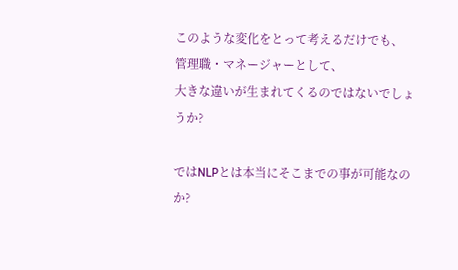このような変化をとって考えるだけでも、
管理職・マネージャーとして、
大きな違いが生まれてくるのではないでしょうか?

ではNLPとは本当にそこまでの事が可能なのか?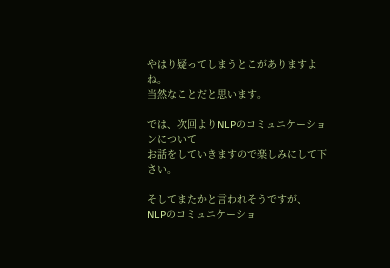やはり疑ってしまうとこがありますよね。
当然なことだと思います。

では、次回よりNLPのコミュニケーションについて
お話をしていきますので楽しみにして下さい。

そしてまたかと言われそうですが、
NLPのコミュニケーショ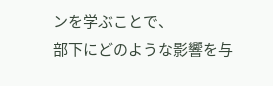ンを学ぶことで、
部下にどのような影響を与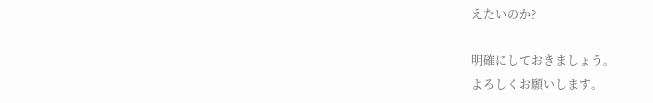えたいのか?

明確にしておきましょう。
よろしくお願いします。